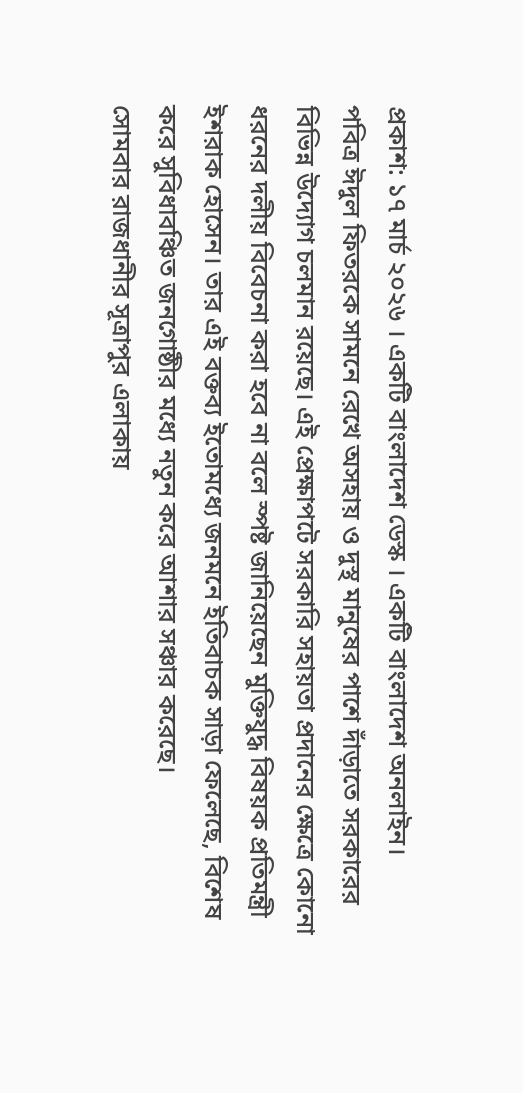প্রকাশ: ১৭ মার্চ ২০২৬ । একটি বাংলাদেশ ডেস্ক । একটি বাংলাদেশ অনলাইন।
পবিত্র ঈদুল ফিতরকে সামনে রেখে অসহায় ও দুস্থ মানুষের পাশে দাঁড়াতে সরকারের বিভিন্ন উদ্যোগ চলমান রয়েছে। এই প্রেক্ষাপটে সরকারি সহায়তা প্রদানের ক্ষেত্রে কোনো ধরনের দলীয় বিবেচনা করা হবে না বলে স্পষ্ট জানিয়েছেন মুক্তিযুদ্ধ বিষয়ক প্রতিমন্ত্রী ইশরাক হোসেন। তার এই বক্তব্য ইতোমধ্যে জনমনে ইতিবাচক সাড়া ফেলেছে, বিশেষ করে সুবিধাবঞ্চিত জনগোষ্ঠীর মধ্যে নতুন করে আশার সঞ্চার করেছে।
সোমবার রাজধানীর সূত্রাপুর এলাকায়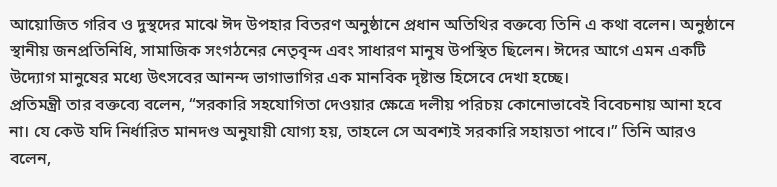আয়োজিত গরিব ও দুস্থদের মাঝে ঈদ উপহার বিতরণ অনুষ্ঠানে প্রধান অতিথির বক্তব্যে তিনি এ কথা বলেন। অনুষ্ঠানে স্থানীয় জনপ্রতিনিধি, সামাজিক সংগঠনের নেতৃবৃন্দ এবং সাধারণ মানুষ উপস্থিত ছিলেন। ঈদের আগে এমন একটি উদ্যোগ মানুষের মধ্যে উৎসবের আনন্দ ভাগাভাগির এক মানবিক দৃষ্টান্ত হিসেবে দেখা হচ্ছে।
প্রতিমন্ত্রী তার বক্তব্যে বলেন, “সরকারি সহযোগিতা দেওয়ার ক্ষেত্রে দলীয় পরিচয় কোনোভাবেই বিবেচনায় আনা হবে না। যে কেউ যদি নির্ধারিত মানদণ্ড অনুযায়ী যোগ্য হয়, তাহলে সে অবশ্যই সরকারি সহায়তা পাবে।” তিনি আরও বলেন,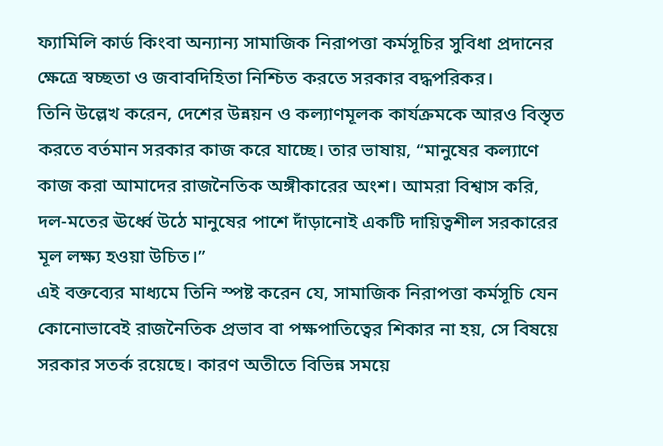ফ্যামিলি কার্ড কিংবা অন্যান্য সামাজিক নিরাপত্তা কর্মসূচির সুবিধা প্রদানের ক্ষেত্রে স্বচ্ছতা ও জবাবদিহিতা নিশ্চিত করতে সরকার বদ্ধপরিকর।
তিনি উল্লেখ করেন, দেশের উন্নয়ন ও কল্যাণমূলক কার্যক্রমকে আরও বিস্তৃত করতে বর্তমান সরকার কাজ করে যাচ্ছে। তার ভাষায়, “মানুষের কল্যাণে কাজ করা আমাদের রাজনৈতিক অঙ্গীকারের অংশ। আমরা বিশ্বাস করি, দল-মতের ঊর্ধ্বে উঠে মানুষের পাশে দাঁড়ানোই একটি দায়িত্বশীল সরকারের মূল লক্ষ্য হওয়া উচিত।”
এই বক্তব্যের মাধ্যমে তিনি স্পষ্ট করেন যে, সামাজিক নিরাপত্তা কর্মসূচি যেন কোনোভাবেই রাজনৈতিক প্রভাব বা পক্ষপাতিত্বের শিকার না হয়, সে বিষয়ে সরকার সতর্ক রয়েছে। কারণ অতীতে বিভিন্ন সময়ে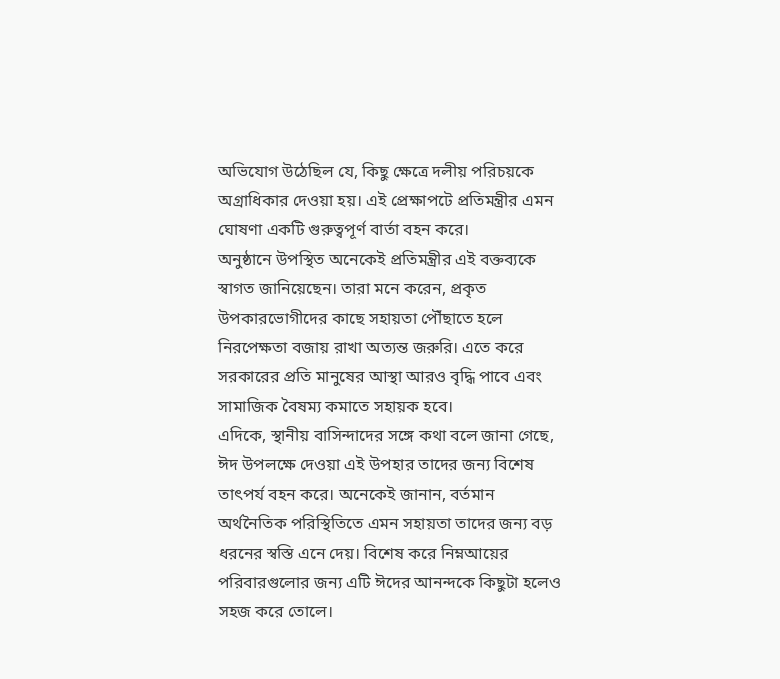অভিযোগ উঠেছিল যে, কিছু ক্ষেত্রে দলীয় পরিচয়কে অগ্রাধিকার দেওয়া হয়। এই প্রেক্ষাপটে প্রতিমন্ত্রীর এমন ঘোষণা একটি গুরুত্বপূর্ণ বার্তা বহন করে।
অনুষ্ঠানে উপস্থিত অনেকেই প্রতিমন্ত্রীর এই বক্তব্যকে স্বাগত জানিয়েছেন। তারা মনে করেন, প্রকৃত উপকারভোগীদের কাছে সহায়তা পৌঁছাতে হলে নিরপেক্ষতা বজায় রাখা অত্যন্ত জরুরি। এতে করে সরকারের প্রতি মানুষের আস্থা আরও বৃদ্ধি পাবে এবং সামাজিক বৈষম্য কমাতে সহায়ক হবে।
এদিকে, স্থানীয় বাসিন্দাদের সঙ্গে কথা বলে জানা গেছে, ঈদ উপলক্ষে দেওয়া এই উপহার তাদের জন্য বিশেষ তাৎপর্য বহন করে। অনেকেই জানান, বর্তমান অর্থনৈতিক পরিস্থিতিতে এমন সহায়তা তাদের জন্য বড় ধরনের স্বস্তি এনে দেয়। বিশেষ করে নিম্নআয়ের পরিবারগুলোর জন্য এটি ঈদের আনন্দকে কিছুটা হলেও সহজ করে তোলে।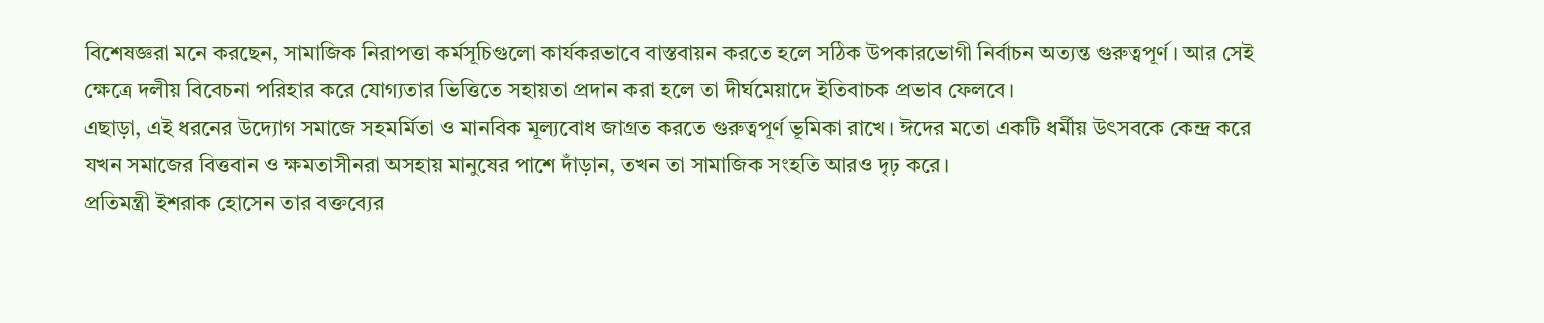বিশেষজ্ঞরা মনে করছেন, সামাজিক নিরাপত্তা কর্মসূচিগুলো কার্যকরভাবে বাস্তবায়ন করতে হলে সঠিক উপকারভোগী নির্বাচন অত্যন্ত গুরুত্বপূর্ণ। আর সেই ক্ষেত্রে দলীয় বিবেচনা পরিহার করে যোগ্যতার ভিত্তিতে সহায়তা প্রদান করা হলে তা দীর্ঘমেয়াদে ইতিবাচক প্রভাব ফেলবে।
এছাড়া, এই ধরনের উদ্যোগ সমাজে সহমর্মিতা ও মানবিক মূল্যবোধ জাগ্রত করতে গুরুত্বপূর্ণ ভূমিকা রাখে। ঈদের মতো একটি ধর্মীয় উৎসবকে কেন্দ্র করে যখন সমাজের বিত্তবান ও ক্ষমতাসীনরা অসহায় মানুষের পাশে দাঁড়ান, তখন তা সামাজিক সংহতি আরও দৃঢ় করে।
প্রতিমন্ত্রী ইশরাক হোসেন তার বক্তব্যের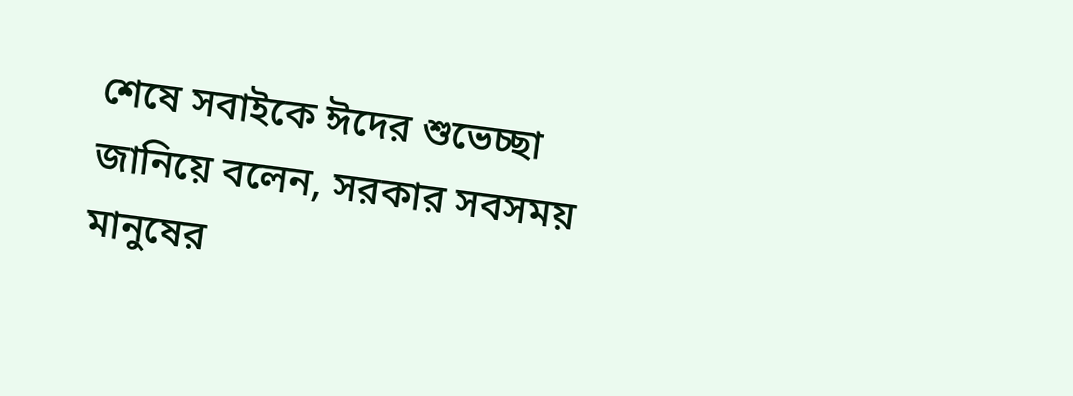শেষে সবাইকে ঈদের শুভেচ্ছা জানিয়ে বলেন, সরকার সবসময় মানুষের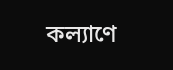কল্যাণে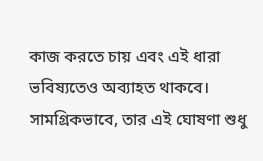কাজ করতে চায় এবং এই ধারা ভবিষ্যতেও অব্যাহত থাকবে।
সামগ্রিকভাবে, তার এই ঘোষণা শুধু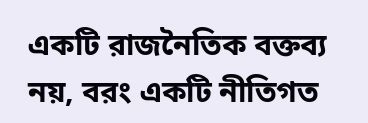একটি রাজনৈতিক বক্তব্য নয়, বরং একটি নীতিগত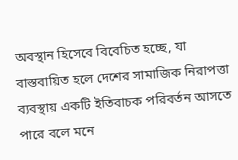অবস্থান হিসেবে বিবেচিত হচ্ছে, যা বাস্তবায়িত হলে দেশের সামাজিক নিরাপত্তা ব্যবস্থায় একটি ইতিবাচক পরিবর্তন আসতে পারে বলে মনে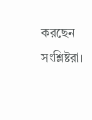করছেন সংশ্লিষ্টরা।